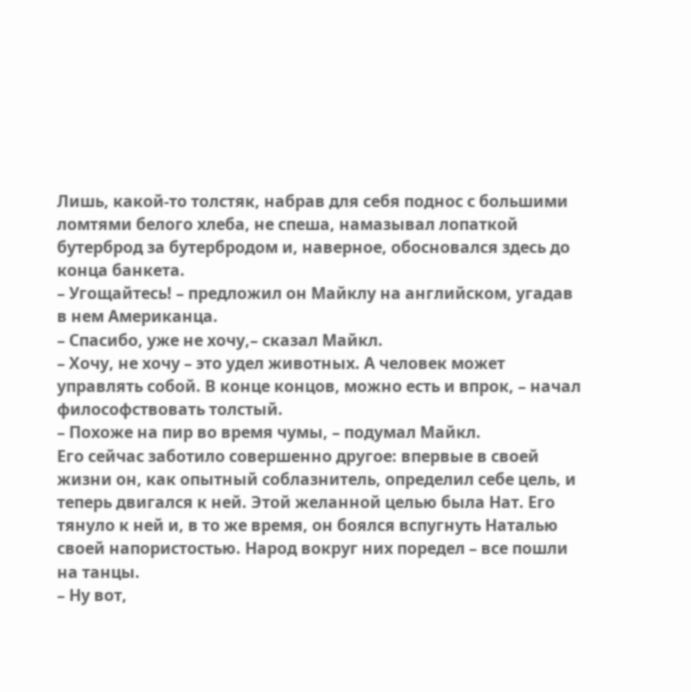Лишь, какой-то толстяк, набрав для себя поднос с большими ломтями белого хлеба, не спеша, намазывал лопаткой бутерброд за бутербродом и, наверное, обосновался здесь до конца банкета.
– Угощайтесь! – предложил он Майклу на английском, угадав в нем Американца.
– Спасибо, уже не хочу,– сказал Майкл.
– Хочу, не хочу – это удел животных. А человек может управлять собой. В конце концов, можно есть и впрок, – начал философствовать толстый.
– Похоже на пир во время чумы, – подумал Майкл.
Его сейчас заботило совершенно другое: впервые в своей жизни он, как опытный соблазнитель, определил себе цель, и теперь двигался к ней. Этой желанной целью была Нат. Его тянуло к ней и, в то же время, он боялся вспугнуть Наталью своей напористостью. Народ вокруг них поредел – все пошли на танцы.
– Ну вот,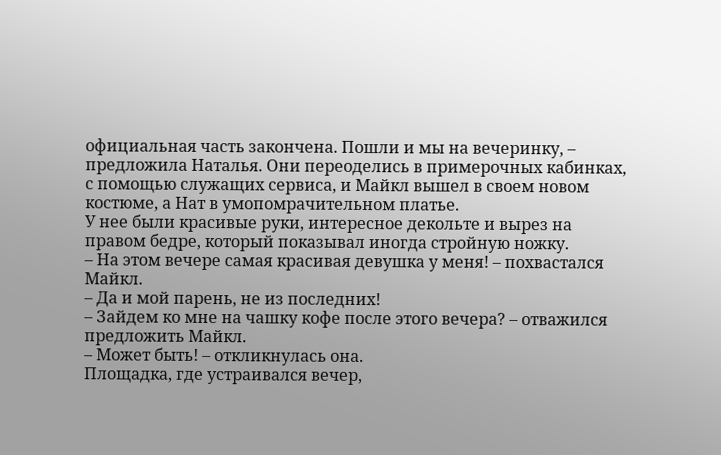официальная часть закончена. Пошли и мы на вечеринку, – предложила Наталья. Они переоделись в примерочных кабинках, с помощью служащих сервиса, и Майкл вышел в своем новом костюме, а Нат в умопомрачительном платье.
У нее были красивые руки, интересное декольте и вырез на правом бедре, который показывал иногда стройную ножку.
– На этом вечере самая красивая девушка у меня! – похвастался Майкл.
– Да и мой парень, не из последних!
– Зайдем ко мне на чашку кофе после этого вечера? – отважился предложить Майкл.
– Может быть! – откликнулась она.
Площадка, где устраивался вечер,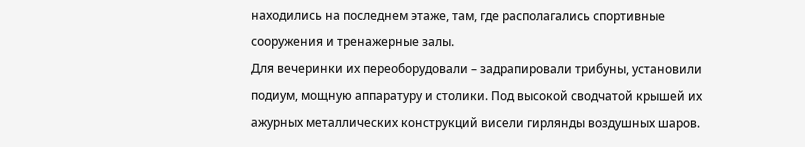находились на последнем этаже, там, где располагались спортивные сооружения и тренажерные залы.
Для вечеринки их переоборудовали – задрапировали трибуны, установили подиум, мощную аппаратуру и столики. Под высокой сводчатой крышей их ажурных металлических конструкций висели гирлянды воздушных шаров.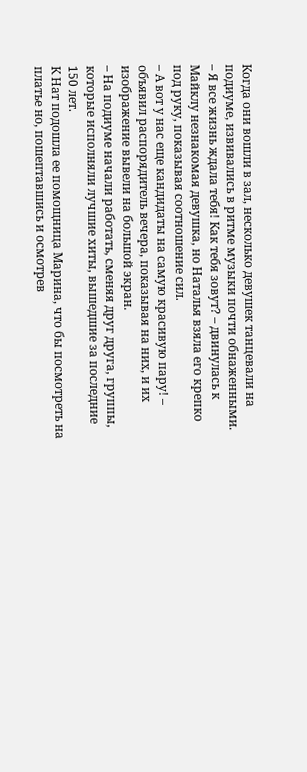Когда они вошли в зал, несколько девушек танцевали на подиуме, извивались в ритме музыки почти обнаженными.
– Я все жизнь ждала тебя! Как тебя зовут? – двинулась к Майклу незнакомая девушка, но Наталья взяла его крепко под руку, показывая соотношение сил.
– А вот у нас еще кандидаты на самую красивую пару! – объявил распорядитель вечера, показывая на них, и их изображение вывели на большой экран.
– На подиуме начали работать, сменяя друг друга, группы, которые исполняли лучшие хиты, вышедшие за последние 150 лет.
К Нат подошла ее помощница Марина, что бы посмотреть на платье но, пошептавшись и осмотрев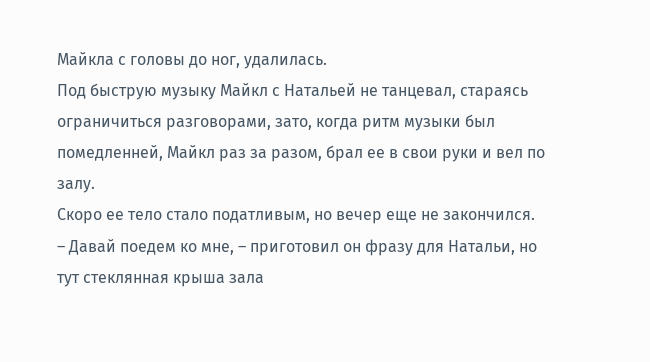Майкла с головы до ног, удалилась.
Под быструю музыку Майкл с Натальей не танцевал, стараясь ограничиться разговорами, зато, когда ритм музыки был помедленней, Майкл раз за разом, брал ее в свои руки и вел по залу.
Скоро ее тело стало податливым, но вечер еще не закончился.
– Давай поедем ко мне, – приготовил он фразу для Натальи, но тут стеклянная крыша зала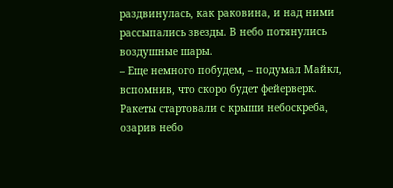раздвинулась, как раковина, и над ними рассыпались звезды. В небо потянулись воздушные шары.
– Еще немного побудем, – подумал Майкл, вспомнив, что скоро будет фейерверк. Ракеты стартовали с крыши небоскреба, озарив небо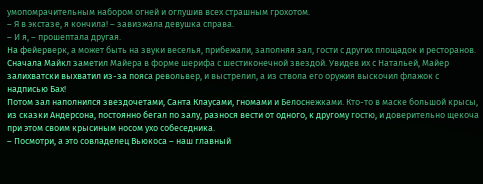умопомрачительным набором огней и оглушив всех страшным грохотом.
– Я в экстазе, я кончила! – завизжала девушка справа.
– И я, – прошептала другая.
На фейерверк, а может быть на звуки веселья, прибежали, заполняя зал, гости с других площадок и ресторанов. Сначала Майкл заметил Майера в форме шерифа с шестиконечной звездой. Увидев их с Натальей, Майер залихватски выхватил из-за пояса револьвер, и выстрелил, а из ствола его оружия выскочил флажок с надписью Бах!
Потом зал наполнился звездочетами, Санта Клаусами, гномами и Белоснежками. Кто-то в маске большой крысы, из сказки Андерсона, постоянно бегал по залу, разнося вести от одного, к другому гостю, и доверительно щекоча при этом своим крысиным носом ухо собеседника.
– Посмотри, а это совладелец Вьюкоса – наш главный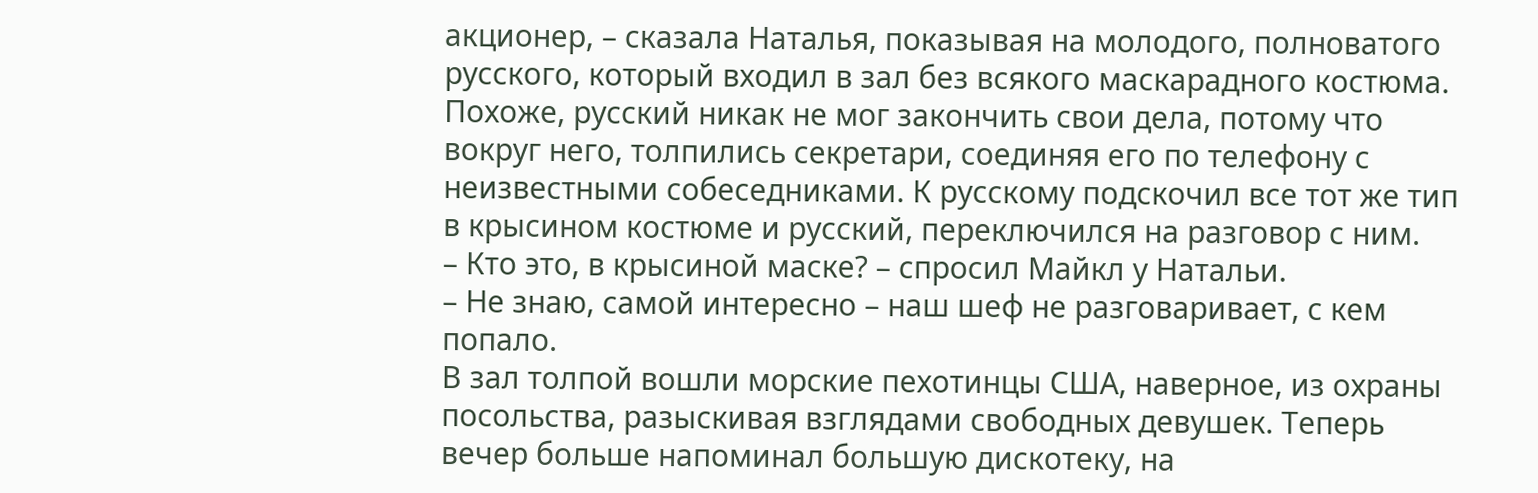акционер, – сказала Наталья, показывая на молодого, полноватого русского, который входил в зал без всякого маскарадного костюма. Похоже, русский никак не мог закончить свои дела, потому что вокруг него, толпились секретари, соединяя его по телефону с неизвестными собеседниками. К русскому подскочил все тот же тип в крысином костюме и русский, переключился на разговор с ним.
– Кто это, в крысиной маске? – спросил Майкл у Натальи.
– Не знаю, самой интересно – наш шеф не разговаривает, с кем попало.
В зал толпой вошли морские пехотинцы США, наверное, из охраны посольства, разыскивая взглядами свободных девушек. Теперь вечер больше напоминал большую дискотеку, на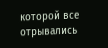которой все отрывались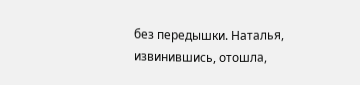без передышки. Наталья, извинившись, отошла,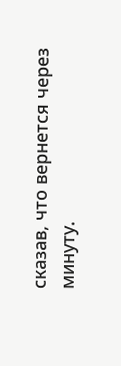сказав, что вернется через минуту.